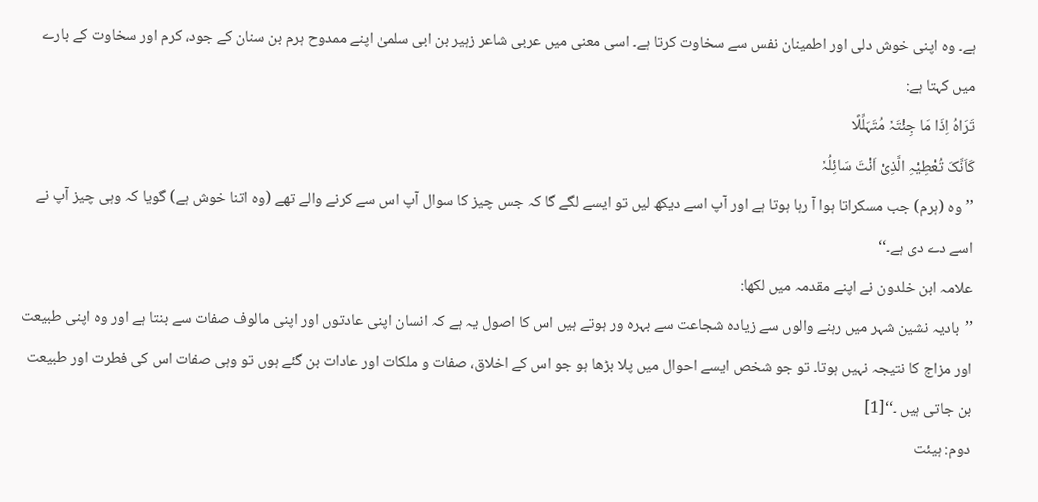ہے۔ وہ اپنی خوش دلی اور اطمینان نفس سے سخاوت کرتا ہے۔ اسی معنی میں عربی شاعر زہیر بن ابی سلمیٰ اپنے ممدوح ہرم بن سنان کے جود، کرم اور سخاوت کے بارے میں کہتا ہے:
تَرَاہُ اِذَا مَا جِئْتَہٗ مُتَہَلِّلًا
کَاَنَّکَ تُعْطِیْہِ الَّذِیْ اَنْتَ سَائِلُہٗ
’’وہ (ہرم) جب مسکراتا ہوا آ رہا ہوتا ہے اور آپ اسے دیکھ لیں تو ایسے لگے گا کہ جس چیز کا سوال آپ اس سے کرنے والے تھے (وہ اتنا خوش ہے) گویا کہ وہی چیز آپ نے اسے دے دی ہے۔‘‘
علامہ ابن خلدون نے اپنے مقدمہ میں لکھا:
’’بادیہ نشین شہر میں رہنے والوں سے زیادہ شجاعت سے بہرہ ور ہوتے ہیں اس کا اصول یہ ہے کہ انسان اپنی عادتوں اور اپنی مالوف صفات سے بنتا ہے اور وہ اپنی طبیعت اور مزاج کا نتیجہ نہیں ہوتا۔ تو جو شخص ایسے احوال میں پلا بڑھا ہو جو اس کے اخلاق، صفات و ملکات اور عادات بن گئے ہوں تو وہی صفات اس کی فطرت اور طبیعت بن جاتی ہیں ۔‘‘[1]
دوم: ہیئت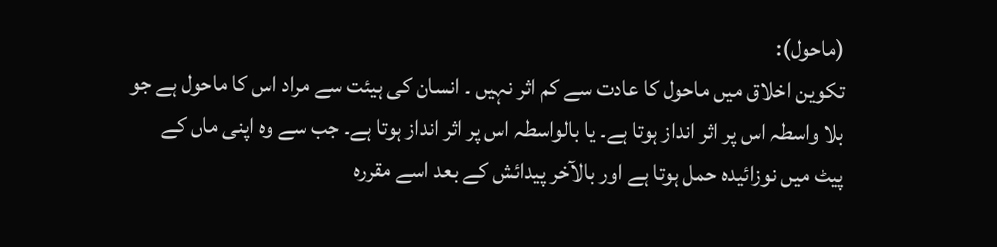(ماحول):
تکوین اخلاق میں ماحول کا عادت سے کم اثر نہیں ۔ انسان کی ہیئت سے مراد اس کا ماحول ہے جو بلا واسطہ اس پر اثر انداز ہوتا ہے۔ یا بالواسطہ اس پر اثر انداز ہوتا ہے۔ جب سے وہ اپنی ماں کے پیٹ میں نوزائیدہ حمل ہوتا ہے اور بالآخر پیدائش کے بعد اسے مقررہ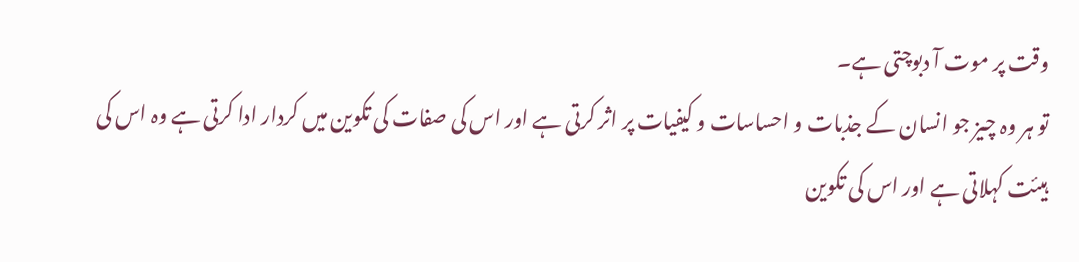وقت پر موت آ دبوچتی ہے۔
تو ہر وہ چیز جو انسان کے جذبات و احساسات و کیفیات پر اثر کرتی ہے اور اس کی صفات کی تکوین میں کردار ادا کرتی ہے وہ اس کی ہیئت کہلاتی ہے اور اس کی تکوین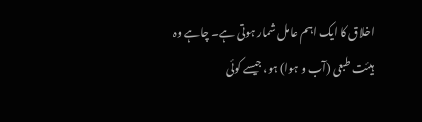اخلاق کا ایک اہم عامل شمار ہوتی ہے۔ چاہے وہ ہیئت طبعی (آب و ہوا) ہو، جیسے کوئی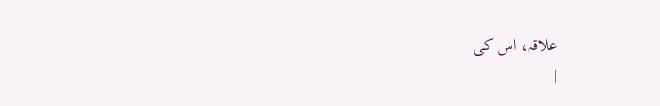علاقہ، اس کی
|